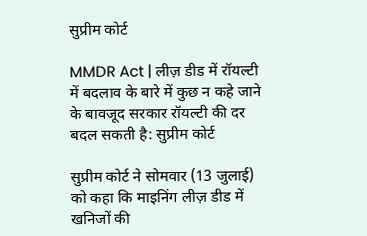सुप्रीम कोर्ट

MMDR Act | लीज़ डीड में रॉयल्टी में बदलाव के बारे में कुछ न कहे जाने के बावजूद सरकार रॉयल्टी की दर बदल सकती है: सुप्रीम कोर्ट

सुप्रीम कोर्ट ने सोमवार (13 जुलाई) को कहा कि माइनिंग लीज़ डीड में खनिजों की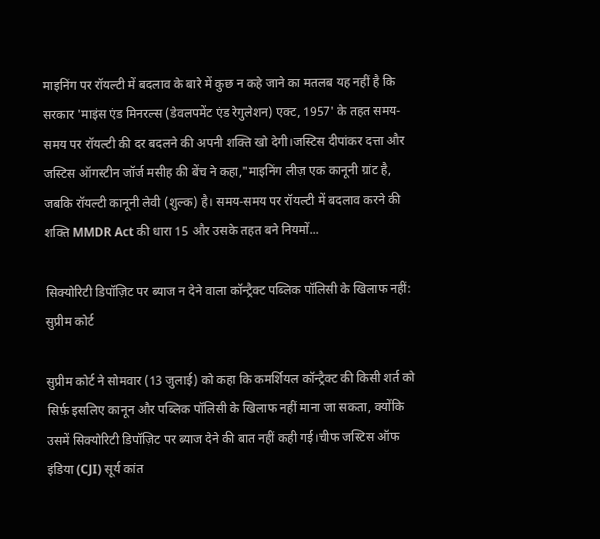माइनिंग पर रॉयल्टी में बदलाव के बारे में कुछ न कहे जाने का मतलब यह नहीं है कि सरकार 'माइंस एंड मिनरल्स (डेवलपमेंट एंड रेगुलेशन) एक्ट, 1957' के तहत समय-समय पर रॉयल्टी की दर बदलने की अपनी शक्ति खो देगी।जस्टिस दीपांकर दत्ता और जस्टिस ऑगस्टीन जॉर्ज मसीह की बेंच ने कहा,"माइनिंग लीज़ एक कानूनी ग्रांट है, जबकि रॉयल्टी कानूनी लेवी (शुल्क) है। समय-समय पर रॉयल्टी में बदलाव करने की शक्ति MMDR Act की धारा 15 और उसके तहत बने नियमों...

सिक्योरिटी डिपॉज़िट पर ब्याज न देने वाला कॉन्ट्रैक्ट पब्लिक पॉलिसी के खिलाफ नहीं: सुप्रीम कोर्ट

सुप्रीम कोर्ट ने सोमवार (13 जुलाई) को कहा कि कमर्शियल कॉन्ट्रैक्ट की किसी शर्त को सिर्फ़ इसलिए कानून और पब्लिक पॉलिसी के खिलाफ नहीं माना जा सकता, क्योंकि उसमें सिक्योरिटी डिपॉज़िट पर ब्याज देने की बात नहीं कही गई।चीफ जस्टिस ऑफ इंडिया (CJI) सूर्य कांत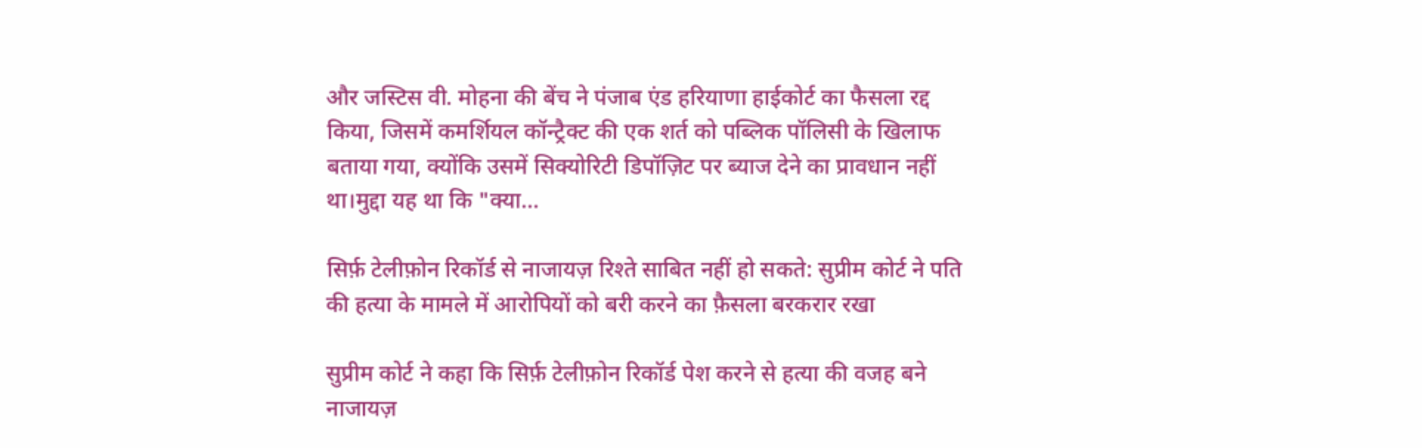और जस्टिस वी. मोहना की बेंच ने पंजाब एंड हरियाणा हाईकोर्ट का फैसला रद्द किया, जिसमें कमर्शियल कॉन्ट्रैक्ट की एक शर्त को पब्लिक पॉलिसी के खिलाफ बताया गया, क्योंकि उसमें सिक्योरिटी डिपॉज़िट पर ब्याज देने का प्रावधान नहीं था।मुद्दा यह था कि "क्या...

सिर्फ़ टेलीफ़ोन रिकॉर्ड से नाजायज़ रिश्ते साबित नहीं हो सकते: सुप्रीम कोर्ट ने पति की हत्या के मामले में आरोपियों को बरी करने का फ़ैसला बरकरार रखा

सुप्रीम कोर्ट ने कहा कि सिर्फ़ टेलीफ़ोन रिकॉर्ड पेश करने से हत्या की वजह बने नाजायज़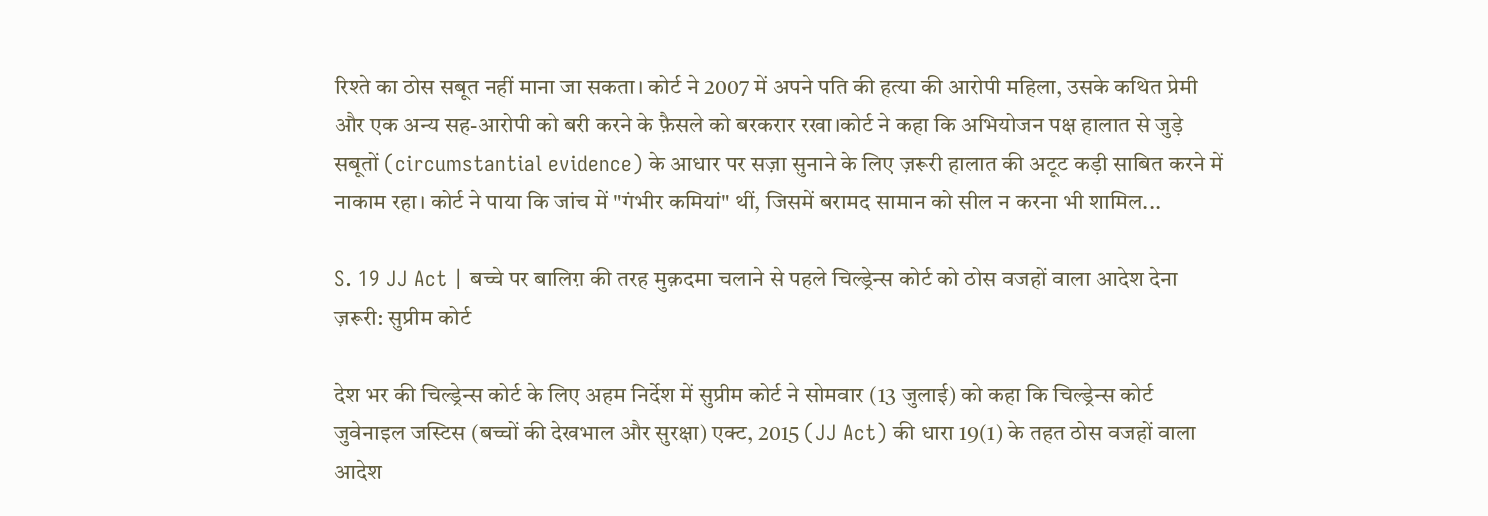रिश्ते का ठोस सबूत नहीं माना जा सकता। कोर्ट ने 2007 में अपने पति की हत्या की आरोपी महिला, उसके कथित प्रेमी और एक अन्य सह-आरोपी को बरी करने के फ़ैसले को बरकरार रखा।कोर्ट ने कहा कि अभियोजन पक्ष हालात से जुड़े सबूतों (circumstantial evidence) के आधार पर सज़ा सुनाने के लिए ज़रूरी हालात की अटूट कड़ी साबित करने में नाकाम रहा। कोर्ट ने पाया कि जांच में "गंभीर कमियां" थीं, जिसमें बरामद सामान को सील न करना भी शामिल...

S. 19 JJ Act | बच्चे पर बालिग़ की तरह मुक़दमा चलाने से पहले चिल्ड्रेन्स कोर्ट को ठोस वजहों वाला आदेश देना ज़रूरी: सुप्रीम कोर्ट

देश भर की चिल्ड्रेन्स कोर्ट के लिए अहम निर्देश में सुप्रीम कोर्ट ने सोमवार (13 जुलाई) को कहा कि चिल्ड्रेन्स कोर्ट जुवेनाइल जस्टिस (बच्चों की देखभाल और सुरक्षा) एक्ट, 2015 (JJ Act) की धारा 19(1) के तहत ठोस वजहों वाला आदेश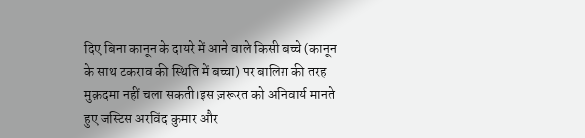दिए बिना कानून के दायरे में आने वाले किसी बच्चे (कानून के साथ टकराव की स्थिति में बच्चा) पर बालिग़ की तरह मुक़दमा नहीं चला सकती।इस ज़रूरत को अनिवार्य मानते हुए जस्टिस अरविंद कुमार और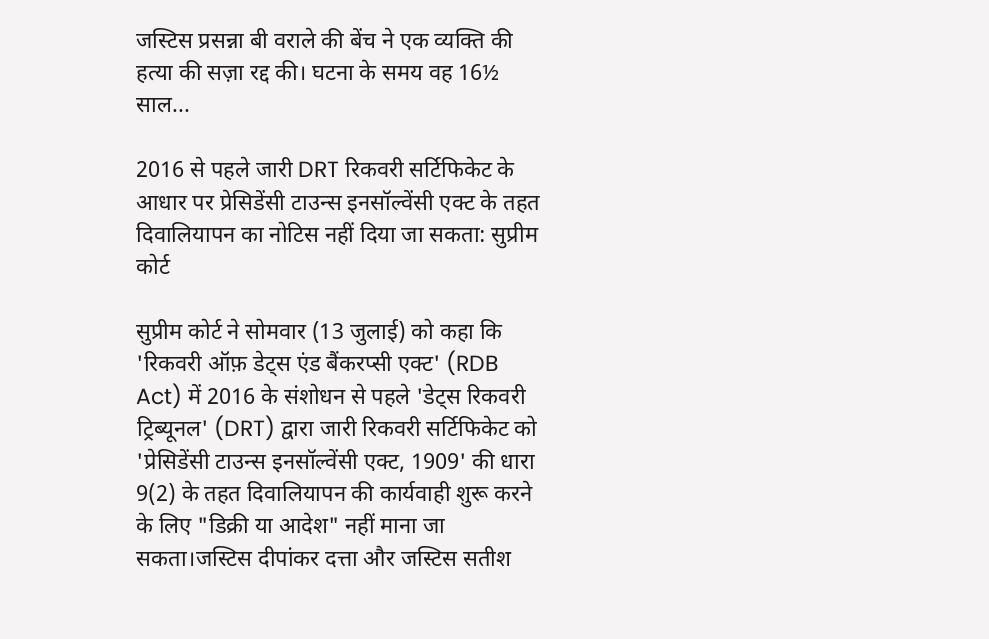जस्टिस प्रसन्ना बी वराले की बेंच ने एक व्यक्ति की हत्या की सज़ा रद्द की। घटना के समय वह 16½ साल...

2016 से पहले जारी DRT रिकवरी सर्टिफिकेट के आधार पर प्रेसिडेंसी टाउन्स इनसॉल्वेंसी एक्ट के तहत दिवालियापन का नोटिस नहीं दिया जा सकता: सुप्रीम कोर्ट

सुप्रीम कोर्ट ने सोमवार (13 जुलाई) को कहा कि 'रिकवरी ऑफ़ डेट्स एंड बैंकरप्सी एक्ट' (RDB Act) में 2016 के संशोधन से पहले 'डेट्स रिकवरी ट्रिब्यूनल' (DRT) द्वारा जारी रिकवरी सर्टिफिकेट को 'प्रेसिडेंसी टाउन्स इनसॉल्वेंसी एक्ट, 1909' की धारा 9(2) के तहत दिवालियापन की कार्यवाही शुरू करने के लिए "डिक्री या आदेश" नहीं माना जा सकता।जस्टिस दीपांकर दत्ता और जस्टिस सतीश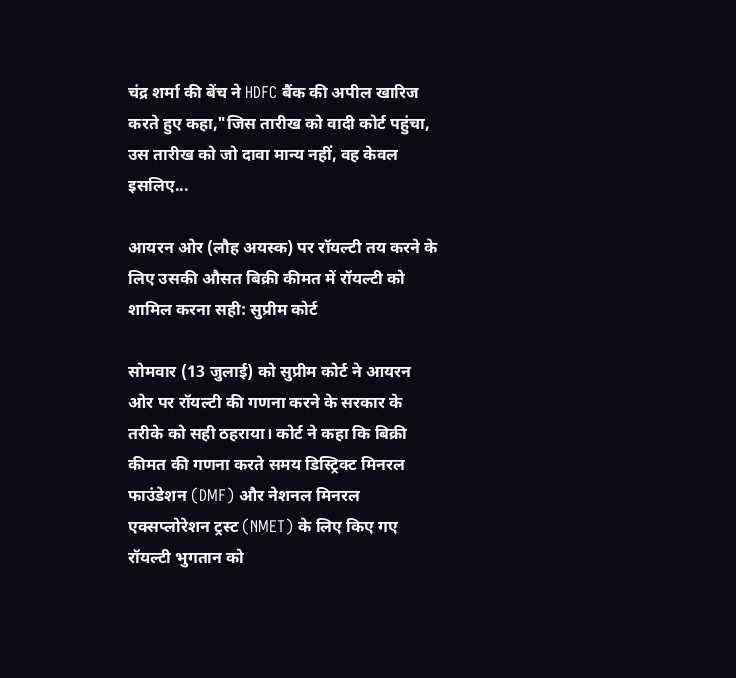चंद्र शर्मा की बेंच ने HDFC बैंक की अपील खारिज करते हुए कहा,"जिस तारीख को वादी कोर्ट पहुंचा, उस तारीख को जो दावा मान्य नहीं, वह केवल इसलिए...

आयरन ओर (लौह अयस्क) पर रॉयल्टी तय करने के लिए उसकी औसत बिक्री कीमत में रॉयल्टी को शामिल करना सही: सुप्रीम कोर्ट

सोमवार (13 जुलाई) को सुप्रीम कोर्ट ने आयरन ओर पर रॉयल्टी की गणना करने के सरकार के तरीके को सही ठहराया। कोर्ट ने कहा कि बिक्री कीमत की गणना करते समय डिस्ट्रिक्ट मिनरल फाउंडेशन (DMF) और नेशनल मिनरल एक्सप्लोरेशन ट्रस्ट (NMET) के लिए किए गए रॉयल्टी भुगतान को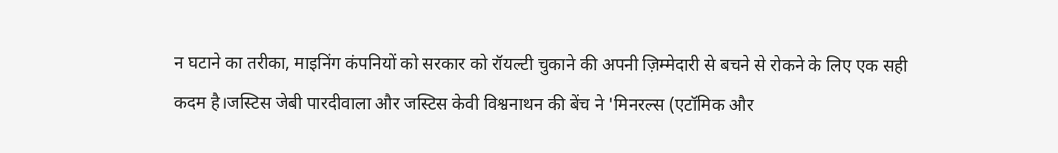न घटाने का तरीका, माइनिंग कंपनियों को सरकार को रॉयल्टी चुकाने की अपनी ज़िम्मेदारी से बचने से रोकने के लिए एक सही कदम है।जस्टिस जेबी पारदीवाला और जस्टिस केवी विश्वनाथन की बेंच ने 'मिनरल्स (एटॉमिक और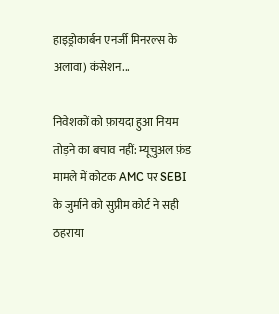हाइड्रोकार्बन एनर्जी मिनरल्स के अलावा) कंसेशन...

निवेशकों को फ़ायदा हुआ नियम तोड़ने का बचाव नहीं: म्यूचुअल फ़ंड मामले में कोटक AMC पर SEBI के जुर्माने को सुप्रीम कोर्ट ने सही ठहराया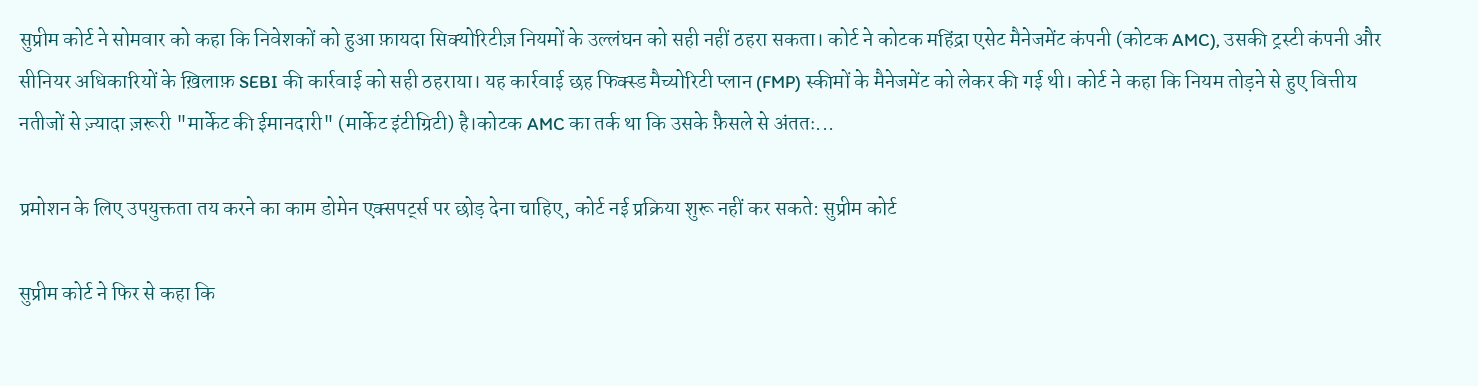सुप्रीम कोर्ट ने सोमवार को कहा कि निवेशकों को हुआ फ़ायदा सिक्योरिटीज़ नियमों के उल्लंघन को सही नहीं ठहरा सकता। कोर्ट ने कोटक महिंद्रा एसेट मैनेजमेंट कंपनी (कोटक AMC), उसकी ट्रस्टी कंपनी और सीनियर अधिकारियों के ख़िलाफ़ SEBI की कार्रवाई को सही ठहराया। यह कार्रवाई छह फिक्स्ड मैच्योरिटी प्लान (FMP) स्कीमों के मैनेजमेंट को लेकर की गई थी। कोर्ट ने कहा कि नियम तोड़ने से हुए वित्तीय नतीजों से ज़्यादा ज़रूरी "मार्केट की ईमानदारी" (मार्केट इंटीग्रिटी) है।कोटक AMC का तर्क था कि उसके फ़ैसले से अंततः...

प्रमोशन के लिए उपयुक्तता तय करने का काम डोमेन एक्सपर्ट्स पर छोड़ देना चाहिए, कोर्ट नई प्रक्रिया शुरू नहीं कर सकते: सुप्रीम कोर्ट

सुप्रीम कोर्ट ने फिर से कहा कि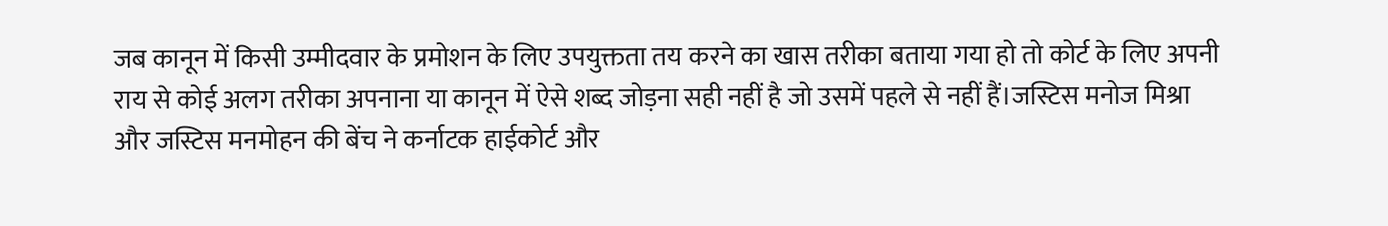जब कानून में किसी उम्मीदवार के प्रमोशन के लिए उपयुक्तता तय करने का खास तरीका बताया गया हो तो कोर्ट के लिए अपनी राय से कोई अलग तरीका अपनाना या कानून में ऐसे शब्द जोड़ना सही नहीं है जो उसमें पहले से नहीं हैं।जस्टिस मनोज मिश्रा और जस्टिस मनमोहन की बेंच ने कर्नाटक हाईकोर्ट और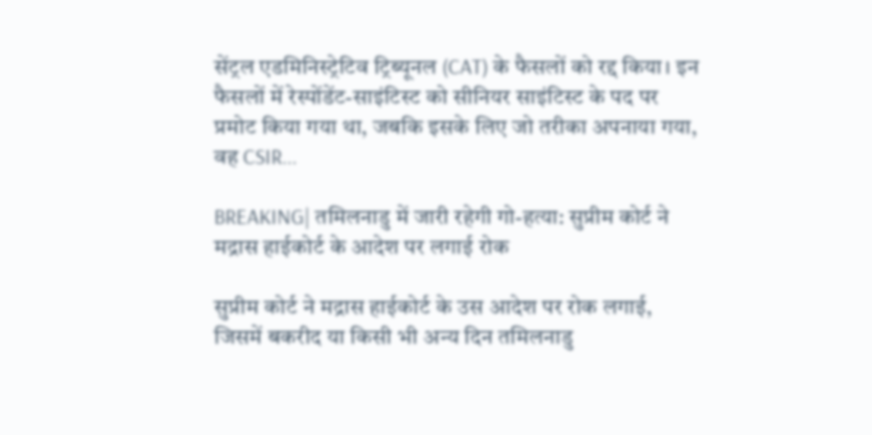सेंट्रल एडमिनिस्ट्रेटिव ट्रिब्यूनल (CAT) के फैसलों को रद्द किया। इन फैसलों में रेस्पोंडेंट-साइंटिस्ट को सीनियर साइंटिस्ट के पद पर प्रमोट किया गया था, जबकि इसके लिए जो तरीका अपनाया गया, वह CSIR...

BREAKING| तमिलनाडु में जारी रहेगी गो-हत्या: सुप्रीम कोर्ट ने मद्रास हाईकोर्ट के आदेश पर लगाई रोक

सुप्रीम कोर्ट ने मद्रास हाईकोर्ट के उस आदेश पर रोक लगाई, जिसमें बकरीद या किसी भी अन्य दिन तमिलनाडु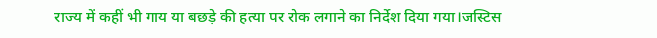राज्य में कहीं भी गाय या बछड़े की हत्या पर रोक लगाने का निर्देश दिया गया।जस्टिस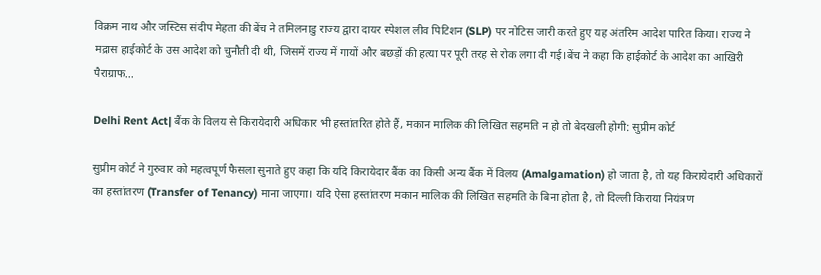विक्रम नाथ और जस्टिस संदीप मेहता की बेंच ने तमिलनाडु राज्य द्वारा दायर स्पेशल लीव पिटिशन (SLP) पर नोटिस जारी करते हुए यह अंतरिम आदेश पारित किया। राज्य ने मद्रास हाईकोर्ट के उस आदेश को चुनौती दी थी, जिसमें राज्य में गायों और बछड़ों की हत्या पर पूरी तरह से रोक लगा दी गई।बेंच ने कहा कि हाईकोर्ट के आदेश का आखिरी पैराग्राफ...

Delhi Rent Act| बैंक के विलय से किरायेदारी अधिकार भी हस्तांतरित होते हैं, मकान मालिक की लिखित सहमति न हो तो बेदखली होगी: सुप्रीम कोर्ट

सुप्रीम कोर्ट ने गुरुवार को महत्वपूर्ण फैसला सुनाते हुए कहा कि यदि किरायेदार बैंक का किसी अन्य बैंक में विलय (Amalgamation) हो जाता है, तो यह किरायेदारी अधिकारों का हस्तांतरण (Transfer of Tenancy) माना जाएगा। यदि ऐसा हस्तांतरण मकान मालिक की लिखित सहमति के बिना होता है, तो दिल्ली किराया नियंत्रण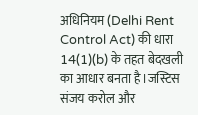अधिनियम (Delhi Rent Control Act) की धारा 14(1)(b) के तहत बेदखली का आधार बनता है।जस्टिस संजय करोल और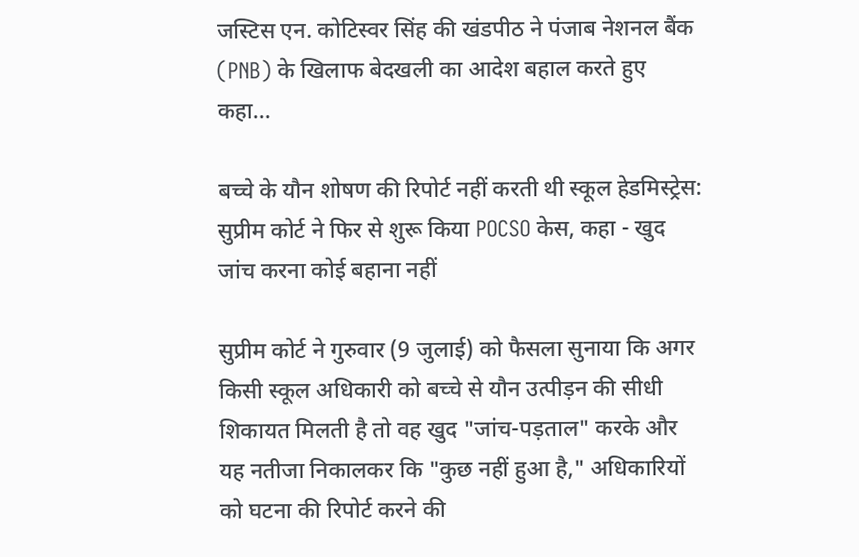जस्टिस एन. कोटिस्वर सिंह की खंडपीठ ने पंजाब नेशनल बैंक (PNB) के खिलाफ बेदखली का आदेश बहाल करते हुए कहा...

बच्चे के यौन शोषण की रिपोर्ट नहीं करती थी स्कूल हेडमिस्ट्रेस: सुप्रीम कोर्ट ने फिर से शुरू किया POCSO केस, कहा - खुद जांच करना कोई बहाना नहीं

सुप्रीम कोर्ट ने गुरुवार (9 जुलाई) को फैसला सुनाया कि अगर किसी स्कूल अधिकारी को बच्चे से यौन उत्पीड़न की सीधी शिकायत मिलती है तो वह खुद "जांच-पड़ताल" करके और यह नतीजा निकालकर कि "कुछ नहीं हुआ है," अधिकारियों को घटना की रिपोर्ट करने की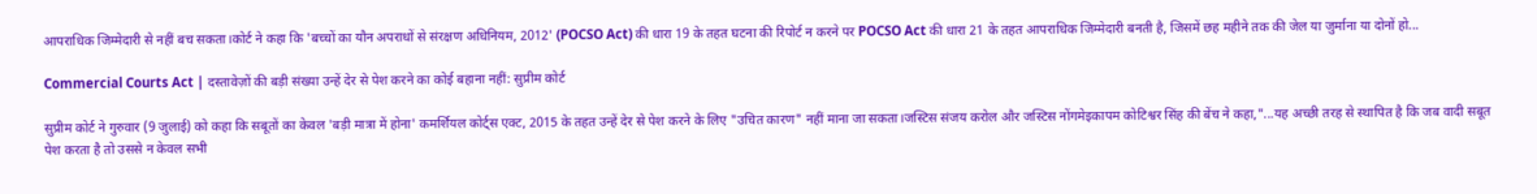आपराधिक जिम्मेदारी से नहीं बच सकता।कोर्ट ने कहा कि 'बच्चों का यौन अपराधों से संरक्षण अधिनियम, 2012' (POCSO Act) की धारा 19 के तहत घटना की रिपोर्ट न करने पर POCSO Act की धारा 21 के तहत आपराधिक जिम्मेदारी बनती है, जिसमें छह महीने तक की जेल या जुर्माना या दोनों हो...

Commercial Courts Act | दस्तावेज़ों की बड़ी संख्या उन्हें देर से पेश करने का कोई बहाना नहीं: सुप्रीम कोर्ट

सुप्रीम कोर्ट ने गुरुवार (9 जुलाई) को कहा कि सबूतों का केवल 'बड़ी मात्रा में होना' कमर्शियल कोर्ट्स एक्ट, 2015 के तहत उन्हें देर से पेश करने के लिए "उचित कारण" नहीं माना जा सकता।जस्टिस संजय करोल और जस्टिस नोंगमेइकापम कोटिश्वर सिंह की बेंच ने कहा,"...यह अच्छी तरह से स्थापित है कि जब वादी सबूत पेश करता है तो उससे न केवल सभी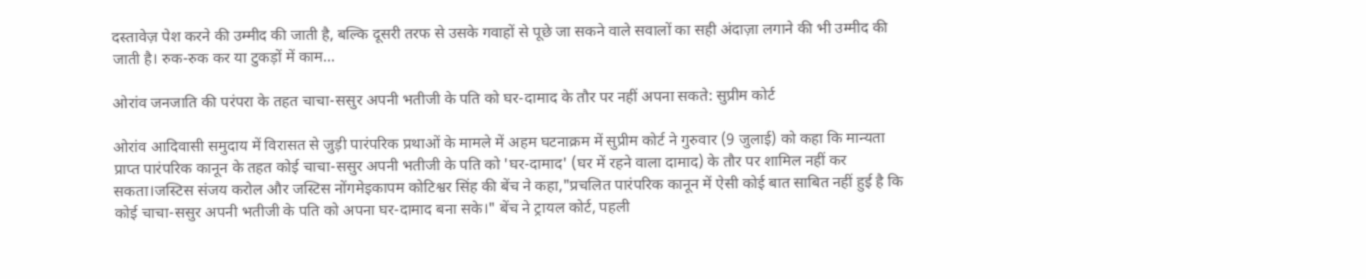दस्तावेज़ पेश करने की उम्मीद की जाती है, बल्कि दूसरी तरफ से उसके गवाहों से पूछे जा सकने वाले सवालों का सही अंदाज़ा लगाने की भी उम्मीद की जाती है। रुक-रुक कर या टुकड़ों में काम...

ओरांव जनजाति की परंपरा के तहत चाचा-ससुर अपनी भतीजी के पति को घर-दामाद के तौर पर नहीं अपना सकते: सुप्रीम कोर्ट

ओरांव आदिवासी समुदाय में विरासत से जुड़ी पारंपरिक प्रथाओं के मामले में अहम घटनाक्रम में सुप्रीम कोर्ट ने गुरुवार (9 जुलाई) को कहा कि मान्यता प्राप्त पारंपरिक कानून के तहत कोई चाचा-ससुर अपनी भतीजी के पति को 'घर-दामाद' (घर में रहने वाला दामाद) के तौर पर शामिल नहीं कर सकता।जस्टिस संजय करोल और जस्टिस नोंगमेइकापम कोटिश्वर सिंह की बेंच ने कहा,"प्रचलित पारंपरिक कानून में ऐसी कोई बात साबित नहीं हुई है कि कोई चाचा-ससुर अपनी भतीजी के पति को अपना घर-दामाद बना सके।" बेंच ने ट्रायल कोर्ट, पहली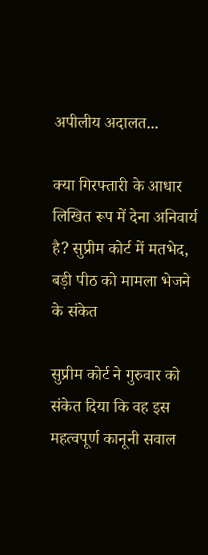अपीलीय अदालत...

क्या गिरफ्तारी के आधार लिखित रूप में देना अनिवार्य है? सुप्रीम कोर्ट में मतभेद, बड़ी पीठ को मामला भेजने के संकेत

सुप्रीम कोर्ट ने गुरुवार को संकेत दिया कि वह इस महत्वपूर्ण कानूनी सवाल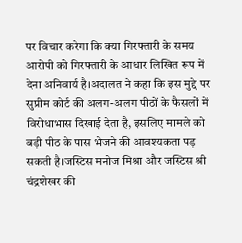पर विचार करेगा कि क्या गिरफ्तारी के समय आरोपी को गिरफ्तारी के आधार लिखित रूप में देना अनिवार्य है।अदालत ने कहा कि इस मुद्दे पर सुप्रीम कोर्ट की अलग-अलग पीठों के फैसलों में विरोधाभास दिखाई देता है, इसलिए मामले को बड़ी पीठ के पास भेजने की आवश्यकता पड़ सकती है।जस्टिस मनोज मिश्रा और जस्टिस श्री चंद्रशेखर की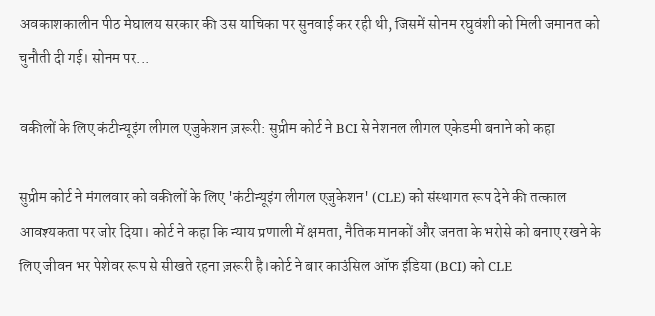अवकाशकालीन पीठ मेघालय सरकार की उस याचिका पर सुनवाई कर रही थी, जिसमें सोनम रघुवंशी को मिली जमानत को चुनौती दी गई। सोनम पर...

वकीलों के लिए कंटीन्यूइंग लीगल एजुकेशन ज़रूरी: सुप्रीम कोर्ट ने BCI से नेशनल लीगल एकेडमी बनाने को कहा

सुप्रीम कोर्ट ने मंगलवार को वकीलों के लिए 'कंटीन्यूइंग लीगल एजुकेशन' (CLE) को संस्थागत रूप देने की तत्काल आवश्यकता पर जोर दिया। कोर्ट ने कहा कि न्याय प्रणाली में क्षमता, नैतिक मानकों और जनता के भरोसे को बनाए रखने के लिए जीवन भर पेशेवर रूप से सीखते रहना ज़रूरी है।कोर्ट ने बार काउंसिल ऑफ इंडिया (BCI) को CLE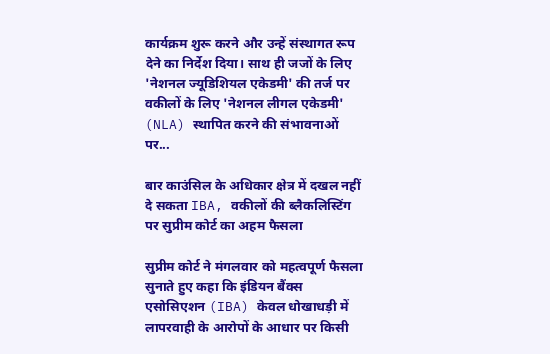कार्यक्रम शुरू करने और उन्हें संस्थागत रूप देने का निर्देश दिया। साथ ही जजों के लिए 'नेशनल ज्यूडिशियल एकेडमी' की तर्ज पर वकीलों के लिए 'नेशनल लीगल एकेडमी' (NLA) स्थापित करने की संभावनाओं पर...

बार काउंसिल के अधिकार क्षेत्र में दखल नहीं दे सकता IBA, वकीलों की ब्लैकलिस्टिंग पर सुप्रीम कोर्ट का अहम फैसला

सुप्रीम कोर्ट ने मंगलवार को महत्वपूर्ण फैसला सुनाते हुए कहा कि इंडियन बैंक्स एसोसिएशन (IBA) केवल धोखाधड़ी में लापरवाही के आरोपों के आधार पर किसी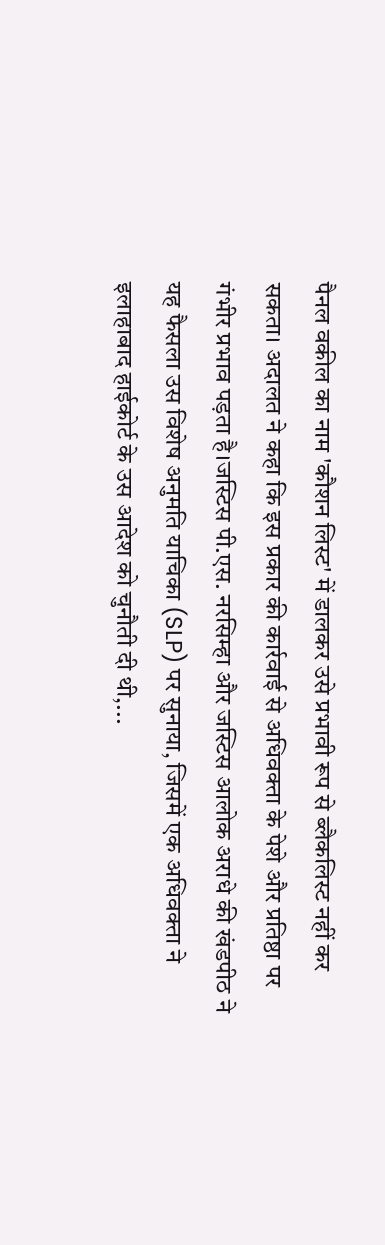पैनल वकील का नाम 'कौशन लिस्ट' में डालकर उसे प्रभावी रूप से ब्लैकलिस्ट नहीं कर सकता। अदालत ने कहा कि इस प्रकार की कार्रवाई से अधिवक्ता के पेशे और प्रतिष्ठा पर गंभीर प्रभाव पड़ता है।जस्टिस पी.एस. नरसिम्हा और जस्टिस आलोक अराधे की खंडपीठ ने यह फैसला उस विशेष अनुमति याचिका (SLP) पर सुनाया, जिसमें एक अधिवक्ता ने इलाहाबाद हाईकोर्ट के उस आदेश को चुनौती दी थी,...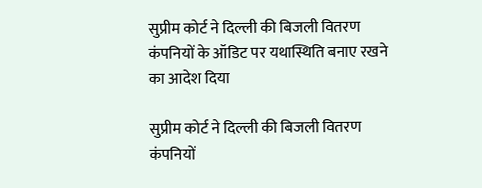सुप्रीम कोर्ट ने दिल्ली की बिजली वितरण कंपनियों के ऑडिट पर यथास्थिति बनाए रखने का आदेश दिया

सुप्रीम कोर्ट ने दिल्ली की बिजली वितरण कंपनियों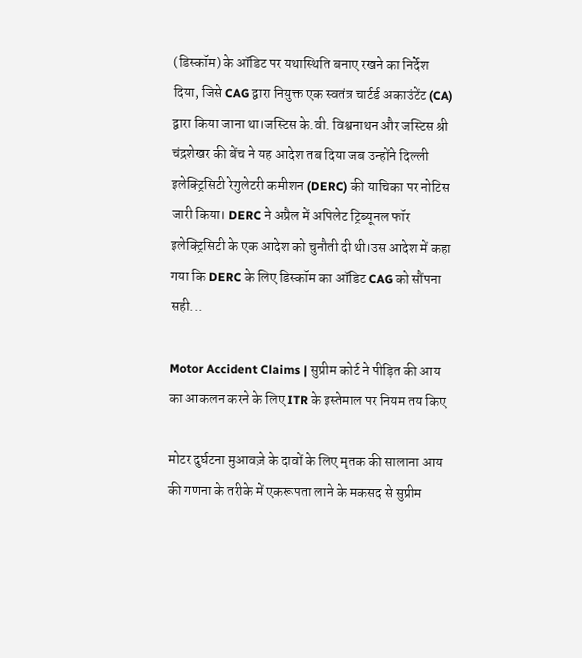(डिस्कॉम) के ऑडिट पर यथास्थिति बनाए रखने का निर्देश दिया, जिसे CAG द्वारा नियुक्त एक स्वतंत्र चार्टर्ड अकाउंटेंट (CA) द्वारा किया जाना था।जस्टिस के.वी. विश्वनाथन और जस्टिस श्री चंद्रशेखर की बेंच ने यह आदेश तब दिया जब उन्होंने दिल्ली इलेक्ट्रिसिटी रेगुलेटरी कमीशन (DERC) की याचिका पर नोटिस जारी किया। DERC ने अप्रैल में अपिलेट ट्रिब्यूनल फॉर इलेक्ट्रिसिटी के एक आदेश को चुनौती दी थी।उस आदेश में कहा गया कि DERC के लिए डिस्कॉम का ऑडिट CAG को सौंपना सही...

Motor Accident Claims | सुप्रीम कोर्ट ने पीड़ित की आय का आकलन करने के लिए ITR के इस्तेमाल पर नियम तय किए

मोटर दुर्घटना मुआवज़े के दावों के लिए मृतक की सालाना आय की गणना के तरीके में एकरूपता लाने के मकसद से सुप्रीम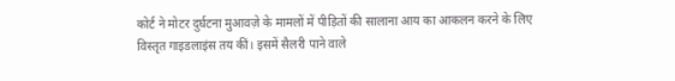कोर्ट ने मोटर दुर्घटना मुआवज़े के मामलों में पीड़ितों की सालाना आय का आकलन करने के लिए विस्तृत गाइडलाइंस तय कीं। इसमें सैलरी पाने वाले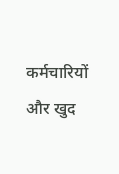कर्मचारियों और खुद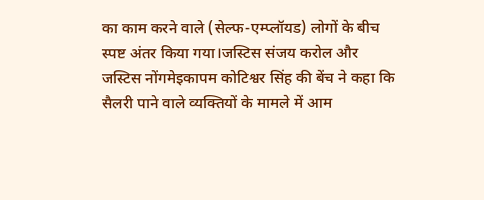का काम करने वाले (सेल्फ-एम्प्लॉयड) लोगों के बीच स्पष्ट अंतर किया गया।जस्टिस संजय करोल और जस्टिस नोंगमेइकापम कोटिश्वर सिंह की बेंच ने कहा कि सैलरी पाने वाले व्यक्तियों के मामले में आम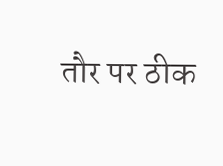तौर पर ठीक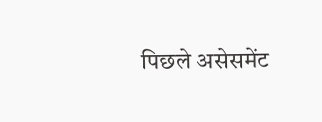पिछले असेसमेंट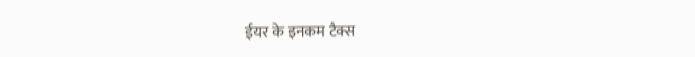ईयर के इनकम टैक्स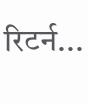रिटर्न...